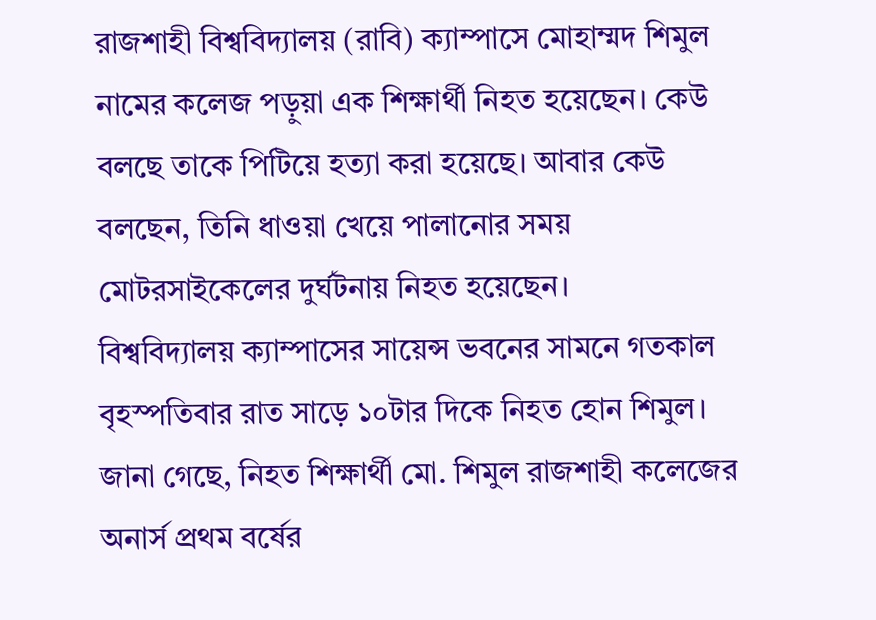রাজশাহী বিশ্ববিদ্যালয় (রাবি) ক্যাম্পাসে মোহাম্মদ শিমুল নামের কলেজ পড়ুয়া এক শিক্ষার্থী নিহত হয়েছেন। কেউ বলছে তাকে পিটিয়ে হত্যা করা হয়েছে। আবার কেউ বলছেন, তিনি ধাওয়া খেয়ে পালানোর সময় মোটরসাইকেলের দুর্ঘটনায় নিহত হয়েছেন।
বিশ্ববিদ্যালয় ক্যাম্পাসের সায়েন্স ভবনের সামনে গতকাল বৃহস্পতিবার রাত সাড়ে ১০টার দিকে নিহত হোন শিমুল। জানা গেছে, নিহত শিক্ষার্থী মো. শিমুল রাজশাহী কলেজের অনার্স প্রথম বর্ষের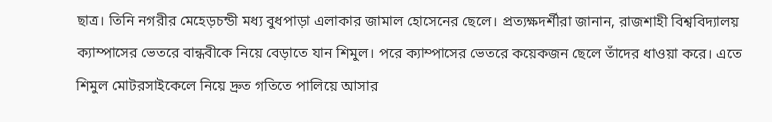ছাত্র। তিনি নগরীর মেহেড়চন্ডী মধ্য বুধপাড়া এলাকার জামাল হোসেনের ছেলে। প্রত্যক্ষদর্শীরা জানান, রাজশাহী বিশ্ববিদ্যালয় ক্যাম্পাসের ভেতরে বান্ধবীকে নিয়ে বেড়াতে যান শিমুল। পরে ক্যাম্পাসের ভেতরে কয়েকজন ছেলে তাঁদের ধাওয়া করে। এতে শিমুল মোটরসাইকেলে নিয়ে দ্রুত গতিতে পালিয়ে আসার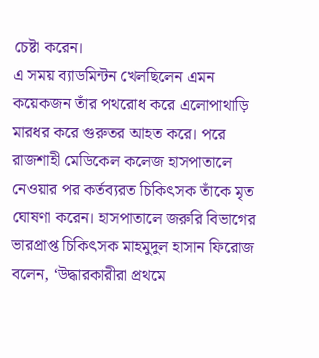চেষ্টা করেন।
এ সময় ব্যাডমিন্টন খেলছিলেন এমন কয়েকজন তাঁর পথরোধ করে এলোপাথাড়ি মারধর করে গুরুতর আহত করে। পরে রাজশাহী মেডিকেল কলেজ হাসপাতালে নেওয়ার পর কর্তব্যরত চিকিৎসক তাঁকে মৃত ঘোষণা করেন। হাসপাতালে জরুরি বিভাগের ভারপ্রাপ্ত চিকিৎসক মাহমুদুল হাসান ফিরোজ বলেন, ‘উদ্ধারকারীরা প্রথমে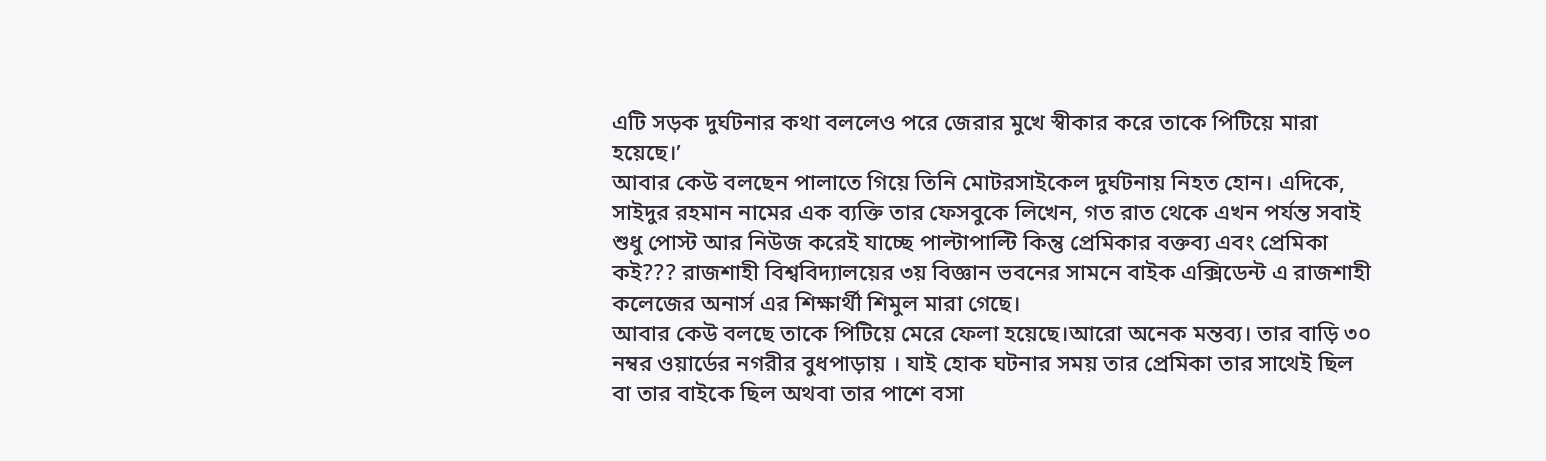এটি সড়ক দুর্ঘটনার কথা বললেও পরে জেরার মুখে স্বীকার করে তাকে পিটিয়ে মারা হয়েছে।’
আবার কেউ বলছেন পালাতে গিয়ে তিনি মোটরসাইকেল দুর্ঘটনায় নিহত হোন। এদিকে, সাইদুর রহমান নামের এক ব্যক্তি তার ফেসবুকে লিখেন, গত রাত থেকে এখন পর্যন্ত সবাই শুধু পোস্ট আর নিউজ করেই যাচ্ছে পাল্টাপাল্টি কিন্তু প্রেমিকার বক্তব্য এবং প্রেমিকা কই??? রাজশাহী বিশ্ববিদ্যালয়ের ৩য় বিজ্ঞান ভবনের সামনে বাইক এক্সিডেন্ট এ রাজশাহী কলেজের অনার্স এর শিক্ষার্থী শিমুল মারা গেছে।
আবার কেউ বলছে তাকে পিটিয়ে মেরে ফেলা হয়েছে।আরো অনেক মন্তব্য। তার বাড়ি ৩০ নম্বর ওয়ার্ডের নগরীর বুধপাড়ায় । যাই হোক ঘটনার সময় তার প্রেমিকা তার সাথেই ছিল বা তার বাইকে ছিল অথবা তার পাশে বসা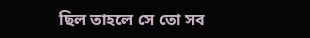ছিল তাহলে সে তো সব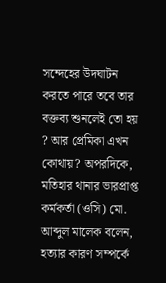সন্দেহের উদঘাটন করতে পারে তবে তার বক্তব্য শুনলেই তো হয় ? আর প্রেমিকা এখন কোথায়? অপরদিকে, মতিহার থানার ভারপ্রাপ্ত কর্মকর্তা (ওসি) মো. আব্দুল মালেক বলেন, হত্যার কারণ সম্পর্কে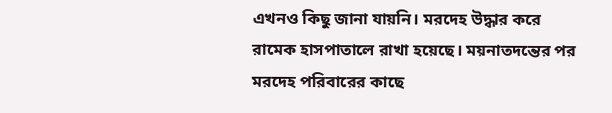এখনও কিছু জানা যায়নি। মরদেহ উদ্ধার করে রামেক হাসপাতালে রাখা হয়েছে। ময়নাতদন্তের পর মরদেহ পরিবারের কাছে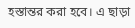হস্তান্তর করা হবে। এ ছাড়া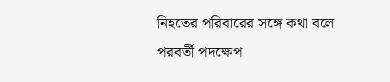নিহতের পরিবারের সঙ্গে কথা বলে পরবর্তী পদক্ষেপ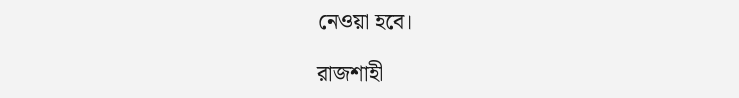নেওয়া হবে।

রাজশাহী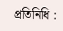প্রতিনিধি :